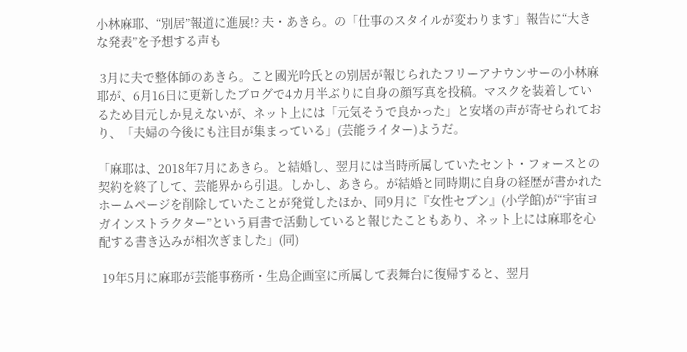小林麻耶、“別居”報道に進展!? 夫・あきら。の「仕事のスタイルが変わります」報告に“大きな発表”を予想する声も

 3月に夫で整体師のあきら。こと國光吟氏との別居が報じられたフリーアナウンサーの小林麻耶が、6月16日に更新したブログで4カ月半ぶりに自身の顔写真を投稿。マスクを装着しているため目元しか見えないが、ネット上には「元気そうで良かった」と安堵の声が寄せられており、「夫婦の今後にも注目が集まっている」(芸能ライター)ようだ。

「麻耶は、2018年7月にあきら。と結婚し、翌月には当時所属していたセント・フォースとの契約を終了して、芸能界から引退。しかし、あきら。が結婚と同時期に自身の経歴が書かれたホームページを削除していたことが発覚したほか、同9月に『女性セブン』(小学館)が“宇宙ヨガインストラクター”という肩書で活動していると報じたこともあり、ネット上には麻耶を心配する書き込みが相次ぎました」(同)

 19年5月に麻耶が芸能事務所・生島企画室に所属して表舞台に復帰すると、翌月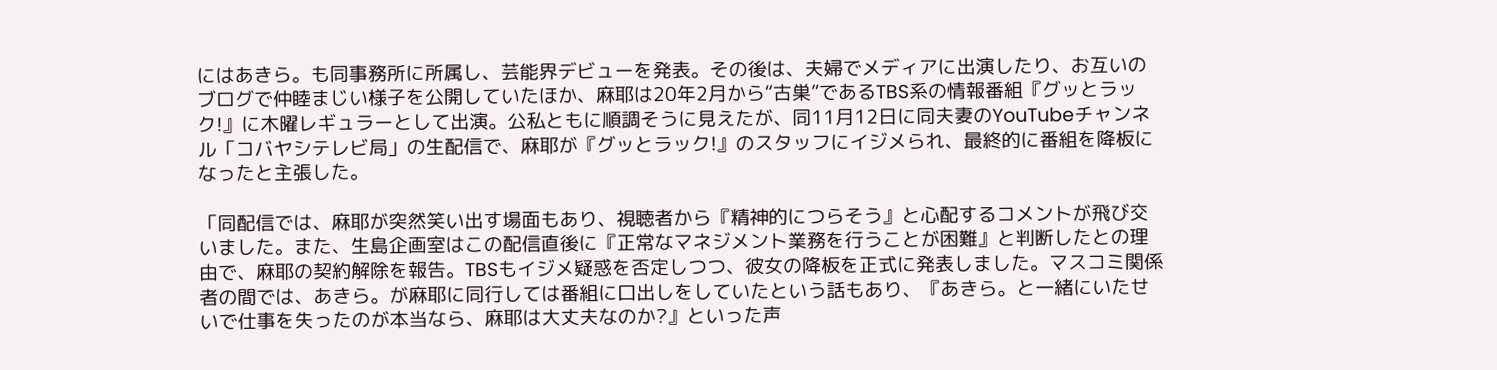にはあきら。も同事務所に所属し、芸能界デビューを発表。その後は、夫婦でメディアに出演したり、お互いのブログで仲睦まじい様子を公開していたほか、麻耶は20年2月から“古巣”であるTBS系の情報番組『グッとラック!』に木曜レギュラーとして出演。公私ともに順調そうに見えたが、同11月12日に同夫妻のYouTubeチャンネル「コバヤシテレビ局」の生配信で、麻耶が『グッとラック!』のスタッフにイジメられ、最終的に番組を降板になったと主張した。

「同配信では、麻耶が突然笑い出す場面もあり、視聴者から『精神的につらそう』と心配するコメントが飛び交いました。また、生島企画室はこの配信直後に『正常なマネジメント業務を行うことが困難』と判断したとの理由で、麻耶の契約解除を報告。TBSもイジメ疑惑を否定しつつ、彼女の降板を正式に発表しました。マスコミ関係者の間では、あきら。が麻耶に同行しては番組に口出しをしていたという話もあり、『あきら。と一緒にいたせいで仕事を失ったのが本当なら、麻耶は大丈夫なのか?』といった声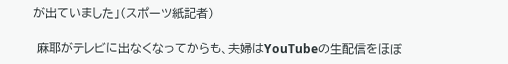が出ていました」(スポーツ紙記者)

 麻耶がテレビに出なくなってからも、夫婦はYouTubeの生配信をほぼ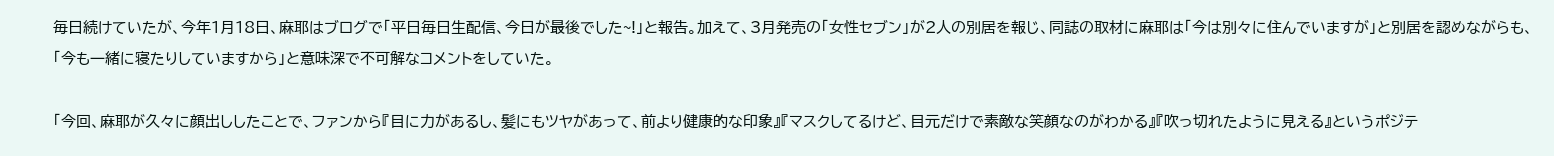毎日続けていたが、今年1月18日、麻耶はブログで「平日毎日生配信、今日が最後でした~!」と報告。加えて、3月発売の「女性セブン」が2人の別居を報じ、同誌の取材に麻耶は「今は別々に住んでいますが」と別居を認めながらも、「今も一緒に寝たりしていますから」と意味深で不可解なコメントをしていた。

「今回、麻耶が久々に顔出ししたことで、ファンから『目に力があるし、髪にもツヤがあって、前より健康的な印象』『マスクしてるけど、目元だけで素敵な笑顔なのがわかる』『吹っ切れたように見える』というポジテ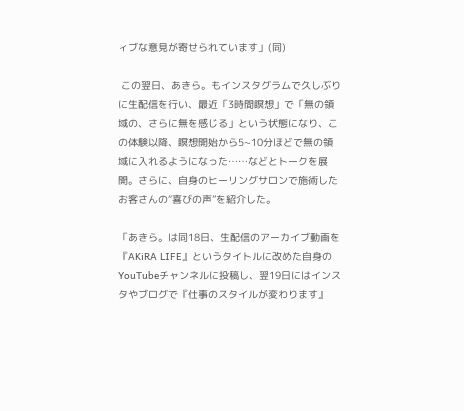ィブな意見が寄せられています」(同)

 この翌日、あきら。もインスタグラムで久しぶりに生配信を行い、最近「3時間瞑想」で「無の領域の、さらに無を感じる」という状態になり、この体験以降、瞑想開始から5~10分ほどで無の領域に入れるようになった……などとトークを展開。さらに、自身のヒーリングサロンで施術したお客さんの“喜びの声”を紹介した。

「あきら。は同18日、生配信のアーカイブ動画を『AKiRA LIFE』というタイトルに改めた自身のYouTubeチャンネルに投稿し、翌19日にはインスタやブログで『仕事のスタイルが変わります』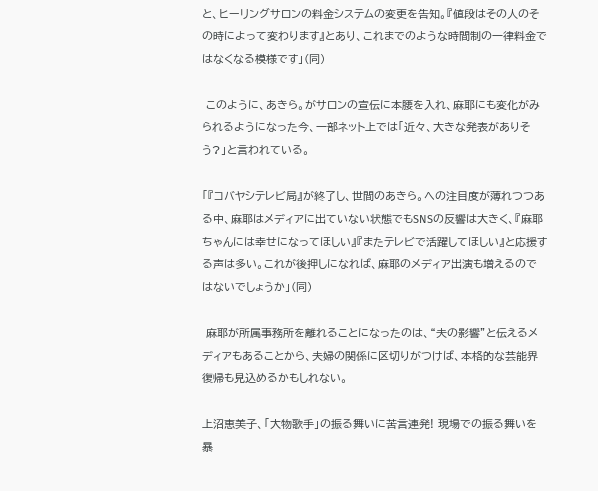と、ヒーリングサロンの料金システムの変更を告知。『値段はその人のその時によって変わります』とあり、これまでのような時間制の一律料金ではなくなる模様です」(同)

 このように、あきら。がサロンの宣伝に本腰を入れ、麻耶にも変化がみられるようになった今、一部ネット上では「近々、大きな発表がありそう?」と言われている。

「『コバヤシテレビ局』が終了し、世間のあきら。への注目度が薄れつつある中、麻耶はメディアに出ていない状態でもSNSの反響は大きく、『麻耶ちゃんには幸せになってほしい』『またテレビで活躍してほしい』と応援する声は多い。これが後押しになれば、麻耶のメディア出演も増えるのではないでしょうか」(同)

 麻耶が所属事務所を離れることになったのは、“夫の影響”と伝えるメディアもあることから、夫婦の関係に区切りがつけば、本格的な芸能界復帰も見込めるかもしれない。

上沼恵美子、「大物歌手」の振る舞いに苦言連発! 現場での振る舞いを暴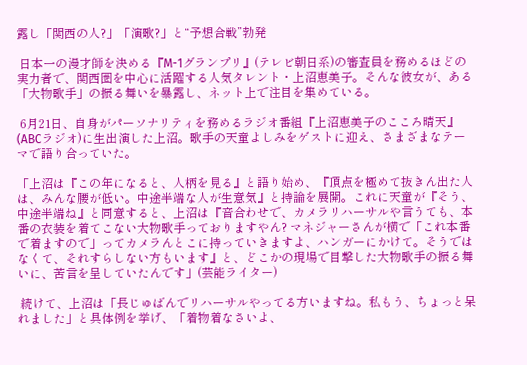露し「関西の人?」「演歌?」と“予想合戦”勃発

 日本一の漫才師を決める『M-1グランプリ』(テレビ朝日系)の審査員を務めるほどの実力者で、関西圏を中心に活躍する人気タレント・上沼恵美子。そんな彼女が、ある「大物歌手」の振る舞いを暴露し、ネット上で注目を集めている。

 6月21日、自身がパーソナリティを務めるラジオ番組『上沼恵美子のこころ晴天』(ABCラジオ)に生出演した上沼。歌手の天童よしみをゲストに迎え、さまざまなテーマで語り合っていた。

「上沼は『この年になると、人柄を見る』と語り始め、『頂点を極めて抜きん出た人は、みんな腰が低い。中途半端な人が生意気』と持論を展開。これに天童が『そう、中途半端ね』と同意すると、上沼は『音合わせで、カメラリハーサルや言うても、本番の衣装を着てこない大物歌手っておりますやん? マネジャーさんが横で「これ本番で着ますので」ってカメラんとこに持っていきますよ、ハンガーにかけて。そうではなくて、それすらしない方もいます』と、どこかの現場で目撃した大物歌手の振る舞いに、苦言を呈していたんです」(芸能ライター)

 続けて、上沼は「長じゅばんでリハーサルやってる方いますね。私もう、ちょっと呆れました」と具体例を挙げ、「着物着なさいよ、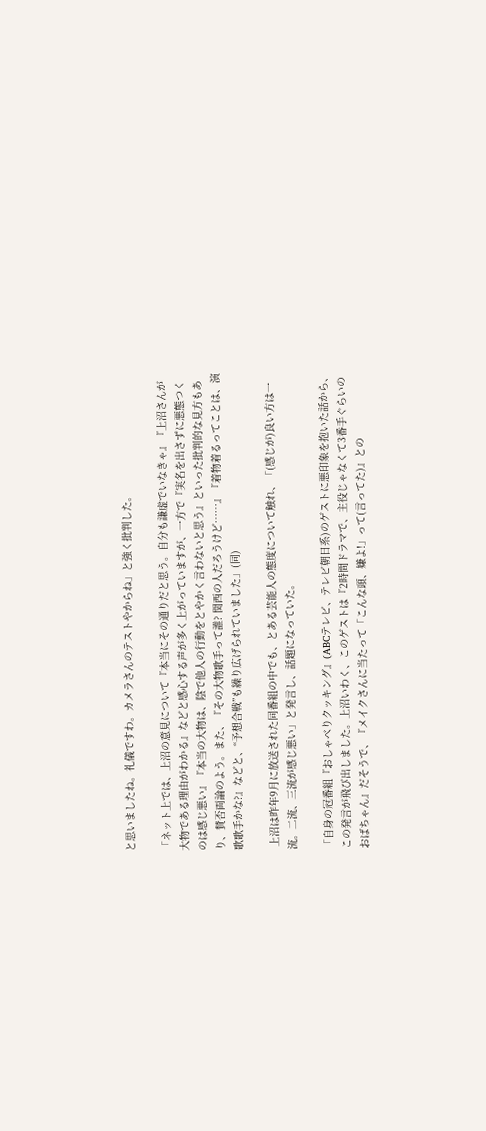と思いましたね。礼儀ですわ。カメラさんのテストやからね」と強く批判した。

「ネット上では、上沼の意見について『本当にその通りだと思う。自分も謙虚でいなきゃ』『上沼さんが大物である理由がわかる』などと感心する声が多く上がっていますが、一方で『実名を出さずに悪態つくのは感じ悪い』『本当の大物は、陰で他人の行動をとやかく言わないと思う』といった批判的な見方もあり、賛否両論のよう。また、『その大物歌手って誰? 関西の人だろうけど……』『着物着るってことは、演歌歌手かな?』などと、“予想合戦”も繰り広げられていました」(同)

 上沼は昨年9月に放送された同番組の中でも、とある芸能人の態度について触れ、「(感じが)良い方は一流。二流、三流が感じ悪い」と発言し、話題になっていた。

「自身の冠番組『おしゃべりクッキング』(ABCテレビ、テレビ朝日系)のゲストに悪印象を抱いた話から、この発言が飛び出しました。上沼いわく、このゲストは『2時間ドラマで、主役じゃなくて3番手ぐらいのおばちゃん』だそうで、『メイクさんに当たって「こんな頭、嫌よ!」って(言ってた)』との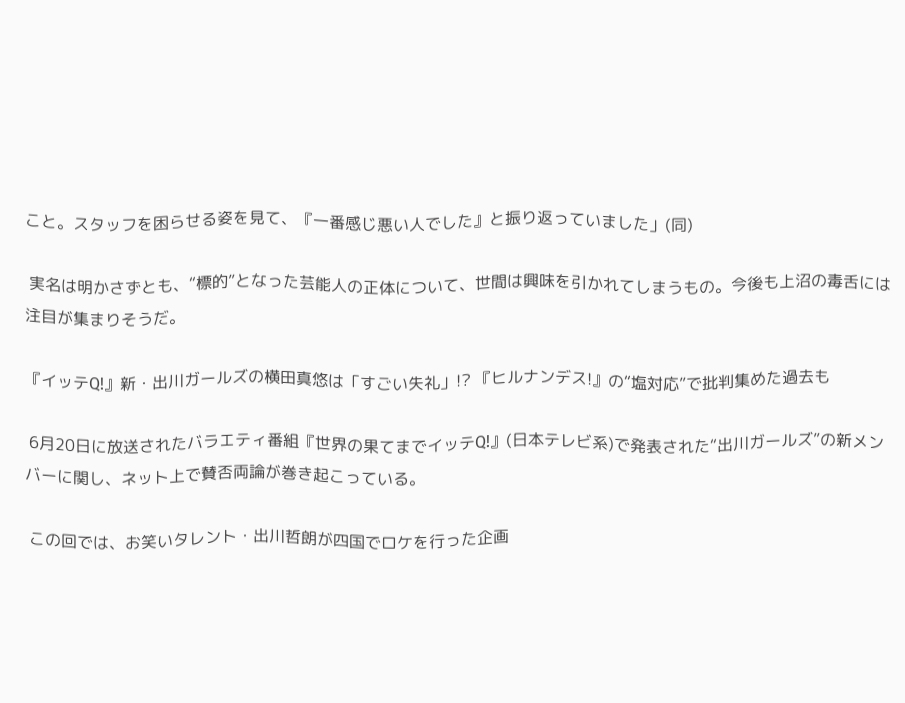こと。スタッフを困らせる姿を見て、『一番感じ悪い人でした』と振り返っていました」(同)

 実名は明かさずとも、“標的”となった芸能人の正体について、世間は興味を引かれてしまうもの。今後も上沼の毒舌には注目が集まりそうだ。

『イッテQ!』新・出川ガールズの横田真悠は「すごい失礼」!? 『ヒルナンデス!』の“塩対応”で批判集めた過去も

 6月20日に放送されたバラエティ番組『世界の果てまでイッテQ!』(日本テレビ系)で発表された“出川ガールズ”の新メンバーに関し、ネット上で賛否両論が巻き起こっている。

 この回では、お笑いタレント・出川哲朗が四国でロケを行った企画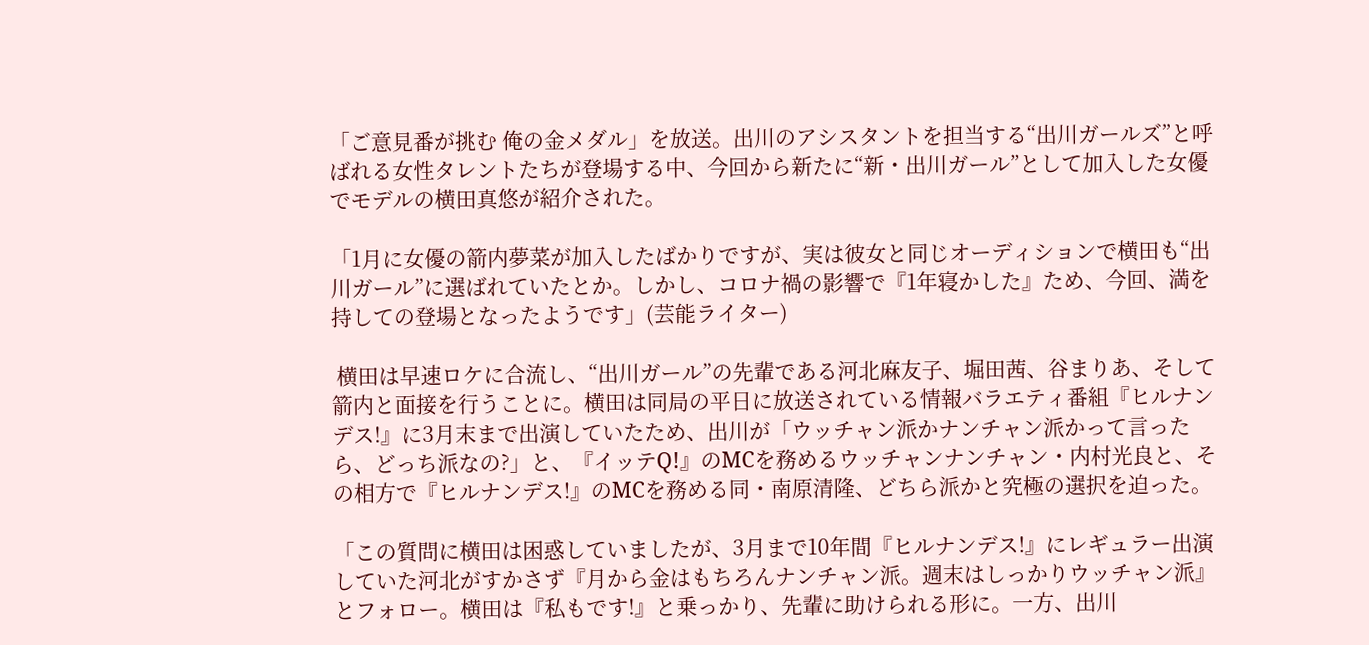「ご意見番が挑む 俺の金メダル」を放送。出川のアシスタントを担当する“出川ガールズ”と呼ばれる女性タレントたちが登場する中、今回から新たに“新・出川ガール”として加入した女優でモデルの横田真悠が紹介された。

「1月に女優の箭内夢菜が加入したばかりですが、実は彼女と同じオーディションで横田も“出川ガール”に選ばれていたとか。しかし、コロナ禍の影響で『1年寝かした』ため、今回、満を持しての登場となったようです」(芸能ライター)

 横田は早速ロケに合流し、“出川ガール”の先輩である河北麻友子、堀田茜、谷まりあ、そして箭内と面接を行うことに。横田は同局の平日に放送されている情報バラエティ番組『ヒルナンデス!』に3月末まで出演していたため、出川が「ウッチャン派かナンチャン派かって言ったら、どっち派なの?」と、『イッテQ!』のMCを務めるウッチャンナンチャン・内村光良と、その相方で『ヒルナンデス!』のMCを務める同・南原清隆、どちら派かと究極の選択を迫った。

「この質問に横田は困惑していましたが、3月まで10年間『ヒルナンデス!』にレギュラー出演していた河北がすかさず『月から金はもちろんナンチャン派。週末はしっかりウッチャン派』とフォロー。横田は『私もです!』と乗っかり、先輩に助けられる形に。一方、出川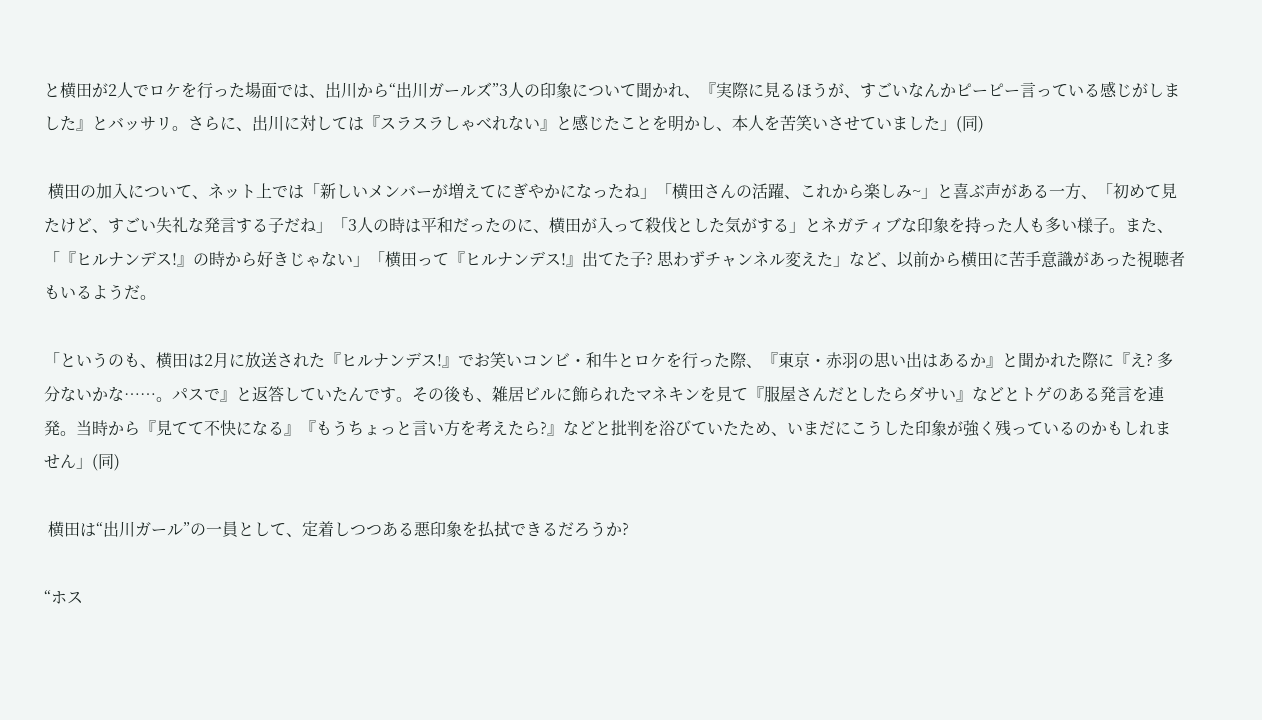と横田が2人でロケを行った場面では、出川から“出川ガールズ”3人の印象について聞かれ、『実際に見るほうが、すごいなんかピーピー言っている感じがしました』とバッサリ。さらに、出川に対しては『スラスラしゃべれない』と感じたことを明かし、本人を苦笑いさせていました」(同)

 横田の加入について、ネット上では「新しいメンバーが増えてにぎやかになったね」「横田さんの活躍、これから楽しみ~」と喜ぶ声がある一方、「初めて見たけど、すごい失礼な発言する子だね」「3人の時は平和だったのに、横田が入って殺伐とした気がする」とネガティブな印象を持った人も多い様子。また、「『ヒルナンデス!』の時から好きじゃない」「横田って『ヒルナンデス!』出てた子? 思わずチャンネル変えた」など、以前から横田に苦手意識があった視聴者もいるようだ。

「というのも、横田は2月に放送された『ヒルナンデス!』でお笑いコンビ・和牛とロケを行った際、『東京・赤羽の思い出はあるか』と聞かれた際に『え? 多分ないかな……。パスで』と返答していたんです。その後も、雑居ビルに飾られたマネキンを見て『服屋さんだとしたらダサい』などとトゲのある発言を連発。当時から『見てて不快になる』『もうちょっと言い方を考えたら?』などと批判を浴びていたため、いまだにこうした印象が強く残っているのかもしれません」(同)

 横田は“出川ガール”の一員として、定着しつつある悪印象を払拭できるだろうか?

“ホス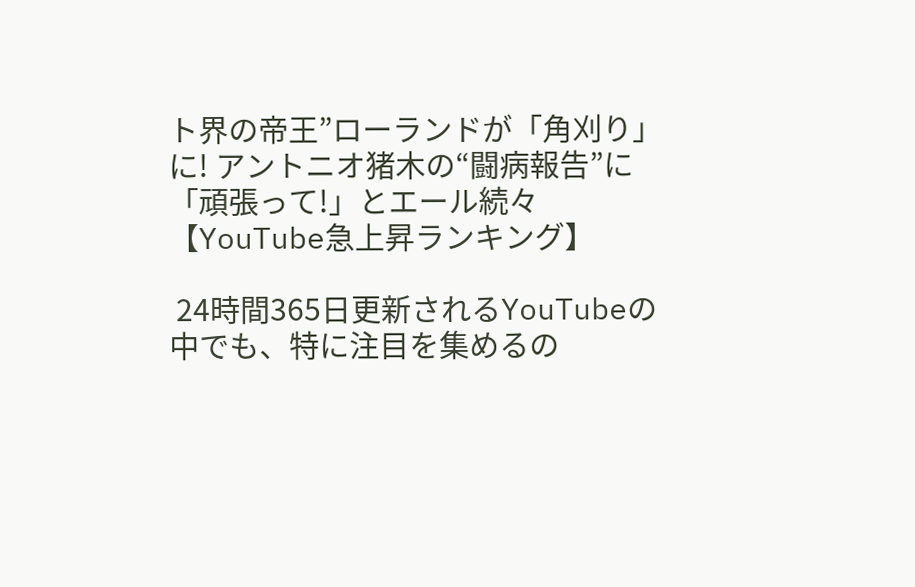ト界の帝王”ローランドが「角刈り」に! アントニオ猪木の“闘病報告”に「頑張って!」とエール続々【YouTube急上昇ランキング】

 24時間365日更新されるYouTubeの中でも、特に注目を集めるの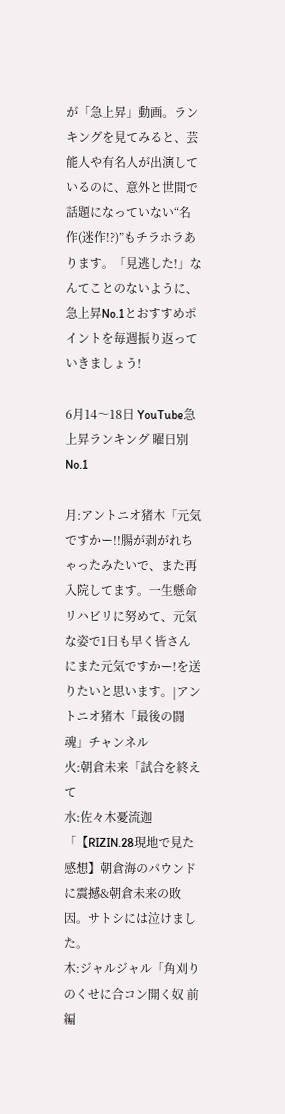が「急上昇」動画。ランキングを見てみると、芸能人や有名人が出演しているのに、意外と世間で話題になっていない“名作(迷作!?)”もチラホラあります。「見逃した!」なんてことのないように、急上昇No.1とおすすめポイントを毎週振り返っていきましょう!

6月14〜18日 YouTube急上昇ランキング 曜日別No.1

月:アントニオ猪木「元気ですかー!!腸が剥がれちゃったみたいで、また再入院してます。一生懸命リハビリに努めて、元気な姿で1日も早く皆さんにまた元気ですかー!を送りたいと思います。|アントニオ猪木「最後の闘魂」チャンネル
火:朝倉未来「試合を終えて
水:佐々木憂流迦「【RIZIN.28現地で見た感想】朝倉海のパウンドに震撼&朝倉未来の敗因。サトシには泣けました。
木:ジャルジャル「角刈りのくせに合コン開く奴 前編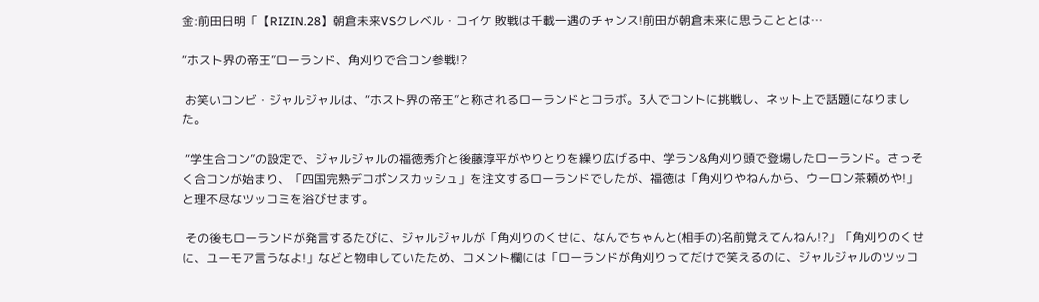金:前田日明「【RIZIN.28】朝倉未来VSクレベル・コイケ 敗戦は千載一遇のチャンス!前田が朝倉未来に思うこととは…

“ホスト界の帝王”ローランド、角刈りで合コン参戦!?

 お笑いコンビ・ジャルジャルは、“ホスト界の帝王”と称されるローランドとコラボ。3人でコントに挑戦し、ネット上で話題になりました。

 “学生合コン”の設定で、ジャルジャルの福徳秀介と後藤淳平がやりとりを繰り広げる中、学ラン&角刈り頭で登場したローランド。さっそく合コンが始まり、「四国完熟デコポンスカッシュ」を注文するローランドでしたが、福徳は「角刈りやねんから、ウーロン茶頼めや!」と理不尽なツッコミを浴びせます。

 その後もローランドが発言するたびに、ジャルジャルが「角刈りのくせに、なんでちゃんと(相手の)名前覚えてんねん!?」「角刈りのくせに、ユーモア言うなよ!」などと物申していたため、コメント欄には「ローランドが角刈りってだけで笑えるのに、ジャルジャルのツッコ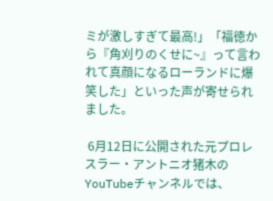ミが激しすぎて最高!」「福徳から『角刈りのくせに~』って言われて真顔になるローランドに爆笑した」といった声が寄せられました。

 6月12日に公開された元プロレスラー・アントニオ猪木のYouTubeチャンネルでは、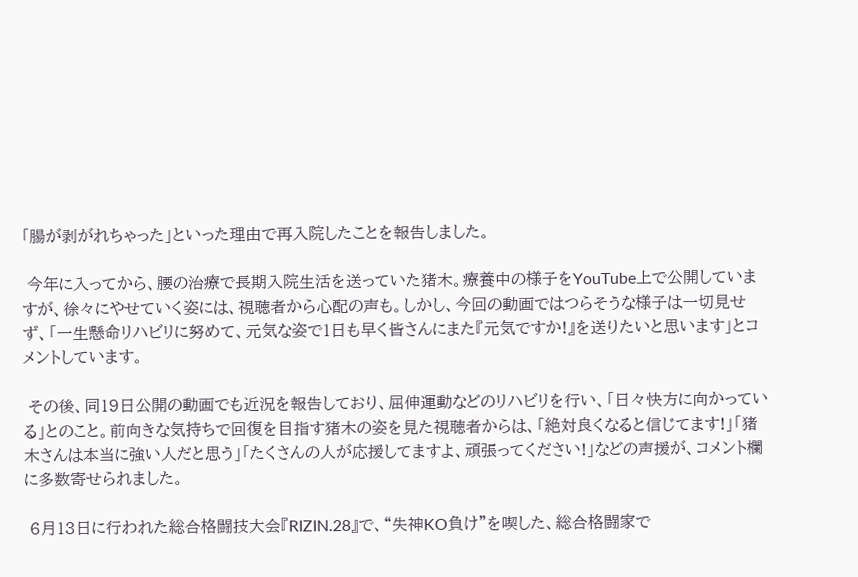「腸が剥がれちゃった」といった理由で再入院したことを報告しました。

 今年に入ってから、腰の治療で長期入院生活を送っていた猪木。療養中の様子をYouTube上で公開していますが、徐々にやせていく姿には、視聴者から心配の声も。しかし、今回の動画ではつらそうな様子は一切見せず、「一生懸命リハビリに努めて、元気な姿で1日も早く皆さんにまた『元気ですか!』を送りたいと思います」とコメントしています。

 その後、同19日公開の動画でも近況を報告しており、屈伸運動などのリハビリを行い、「日々快方に向かっている」とのこと。前向きな気持ちで回復を目指す猪木の姿を見た視聴者からは、「絶対良くなると信じてます!」「猪木さんは本当に強い人だと思う」「たくさんの人が応援してますよ、頑張ってください!」などの声援が、コメント欄に多数寄せられました。

 6月13日に行われた総合格闘技大会『RIZIN.28』で、“失神KO負け”を喫した、総合格闘家で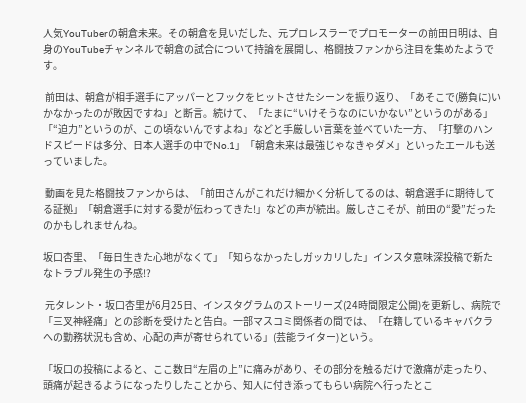人気YouTuberの朝倉未来。その朝倉を見いだした、元プロレスラーでプロモーターの前田日明は、自身のYouTubeチャンネルで朝倉の試合について持論を展開し、格闘技ファンから注目を集めたようです。

 前田は、朝倉が相手選手にアッパーとフックをヒットさせたシーンを振り返り、「あそこで(勝負に)いかなかったのが敗因ですね」と断言。続けて、「たまに“いけそうなのにいかない”というのがある」「“迫力”というのが、この頃ないんですよね」などと手厳しい言葉を並べていた一方、「打撃のハンドスピードは多分、日本人選手の中でNo.1」「朝倉未来は最強じゃなきゃダメ」といったエールも送っていました。

 動画を見た格闘技ファンからは、「前田さんがこれだけ細かく分析してるのは、朝倉選手に期待してる証拠」「朝倉選手に対する愛が伝わってきた!」などの声が続出。厳しさこそが、前田の“愛”だったのかもしれませんね。

坂口杏里、「毎日生きた心地がなくて」「知らなかったしガッカリした」インスタ意味深投稿で新たなトラブル発生の予感!?

 元タレント・坂口杏里が6月25日、インスタグラムのストーリーズ(24時間限定公開)を更新し、病院で「三叉神経痛」との診断を受けたと告白。一部マスコミ関係者の間では、「在籍しているキャバクラへの勤務状況も含め、心配の声が寄せられている」(芸能ライター)という。

「坂口の投稿によると、ここ数日“左眉の上”に痛みがあり、その部分を触るだけで激痛が走ったり、頭痛が起きるようになったりしたことから、知人に付き添ってもらい病院へ行ったとこ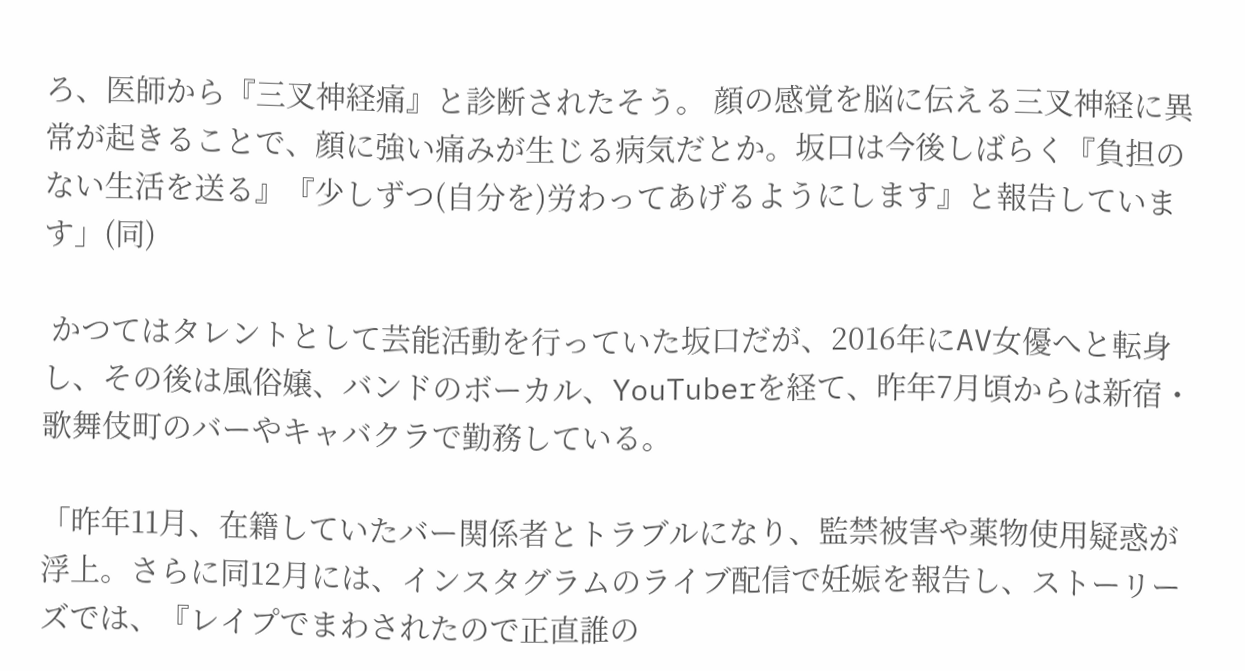ろ、医師から『三叉神経痛』と診断されたそう。 顔の感覚を脳に伝える三叉神経に異常が起きることで、顔に強い痛みが生じる病気だとか。坂口は今後しばらく『負担のない生活を送る』『少しずつ(自分を)労わってあげるようにします』と報告しています」(同)

 かつてはタレントとして芸能活動を行っていた坂口だが、2016年にAV女優へと転身し、その後は風俗嬢、バンドのボーカル、YouTuberを経て、昨年7月頃からは新宿・歌舞伎町のバーやキャバクラで勤務している。

「昨年11月、在籍していたバー関係者とトラブルになり、監禁被害や薬物使用疑惑が浮上。さらに同12月には、インスタグラムのライブ配信で妊娠を報告し、ストーリーズでは、『レイプでまわされたので正直誰の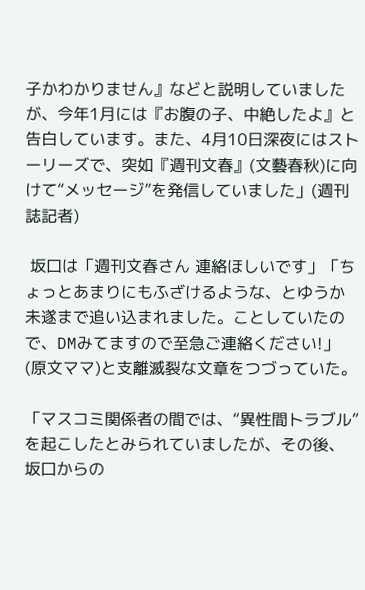子かわかりません』などと説明していましたが、今年1月には『お腹の子、中絶したよ』と告白しています。また、4月10日深夜にはストーリーズで、突如『週刊文春』(文藝春秋)に向けて“メッセージ”を発信していました」(週刊誌記者)

 坂口は「週刊文春さん 連絡ほしいです」「ちょっとあまりにもふざけるような、とゆうか未遂まで追い込まれました。ことしていたので、DMみてますので至急ご連絡ください!」(原文ママ)と支離滅裂な文章をつづっていた。

「マスコミ関係者の間では、“異性間トラブル”を起こしたとみられていましたが、その後、坂口からの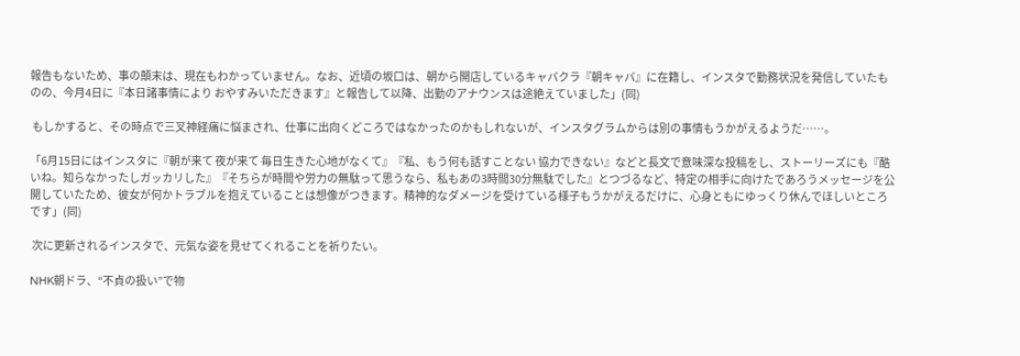報告もないため、事の顛末は、現在もわかっていません。なお、近頃の坂口は、朝から開店しているキャバクラ『朝キャバ』に在籍し、インスタで勤務状況を発信していたものの、今月4日に『本日諸事情により おやすみいただきます』と報告して以降、出勤のアナウンスは途絶えていました」(同)

 もしかすると、その時点で三叉神経痛に悩まされ、仕事に出向くどころではなかったのかもしれないが、インスタグラムからは別の事情もうかがえるようだ……。

「6月15日にはインスタに『朝が来て 夜が来て 毎日生きた心地がなくて』『私、もう何も話すことない 協力できない』などと長文で意味深な投稿をし、ストーリーズにも『酷いね。知らなかったしガッカリした』『そちらが時間や労力の無駄って思うなら、私もあの3時間30分無駄でした』とつづるなど、特定の相手に向けたであろうメッセージを公開していたため、彼女が何かトラブルを抱えていることは想像がつきます。精神的なダメージを受けている様子もうかがえるだけに、心身ともにゆっくり休んでほしいところです」(同)

 次に更新されるインスタで、元気な姿を見せてくれることを祈りたい。

NHK朝ドラ、“不貞の扱い”で物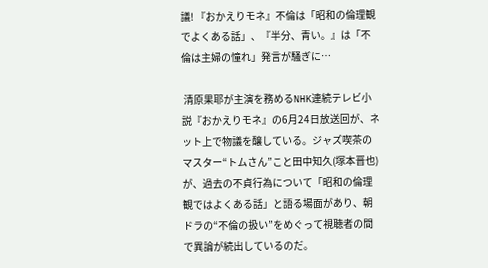議! 『おかえりモネ』不倫は「昭和の倫理観でよくある話」、『半分、青い。』は「不倫は主婦の憧れ」発言が騒ぎに…

 清原果耶が主演を務めるNHK連続テレビ小説『おかえりモネ』の6月24日放送回が、ネット上で物議を醸している。ジャズ喫茶のマスター“トムさん”こと田中知久(塚本晋也)が、過去の不貞行為について「昭和の倫理観ではよくある話」と語る場面があり、朝ドラの“不倫の扱い”をめぐって視聴者の間で異論が続出しているのだ。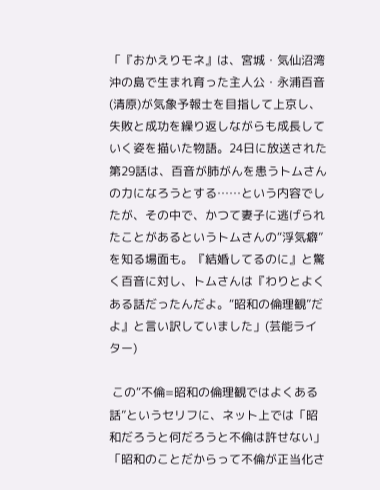「『おかえりモネ』は、宮城・気仙沼湾沖の島で生まれ育った主人公・永浦百音(清原)が気象予報士を目指して上京し、失敗と成功を繰り返しながらも成長していく姿を描いた物語。24日に放送された第29話は、百音が肺がんを患うトムさんの力になろうとする……という内容でしたが、その中で、かつて妻子に逃げられたことがあるというトムさんの“浮気癖”を知る場面も。『結婚してるのに』と驚く百音に対し、トムさんは『わりとよくある話だったんだよ。“昭和の倫理観”だよ』と言い訳していました」(芸能ライター)

 この“不倫=昭和の倫理観ではよくある話”というセリフに、ネット上では「昭和だろうと何だろうと不倫は許せない」「昭和のことだからって不倫が正当化さ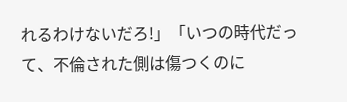れるわけないだろ!」「いつの時代だって、不倫された側は傷つくのに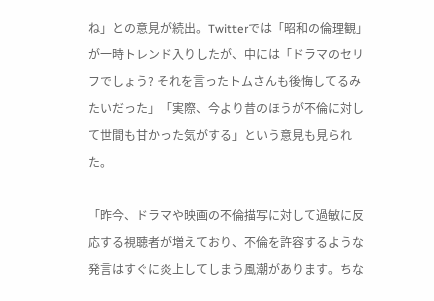ね」との意見が続出。Twitterでは「昭和の倫理観」が一時トレンド入りしたが、中には「ドラマのセリフでしょう? それを言ったトムさんも後悔してるみたいだった」「実際、今より昔のほうが不倫に対して世間も甘かった気がする」という意見も見られた。

「昨今、ドラマや映画の不倫描写に対して過敏に反応する視聴者が増えており、不倫を許容するような発言はすぐに炎上してしまう風潮があります。ちな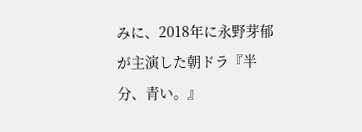みに、2018年に永野芽郁が主演した朝ドラ『半分、青い。』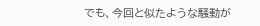でも、今回と似たような騒動が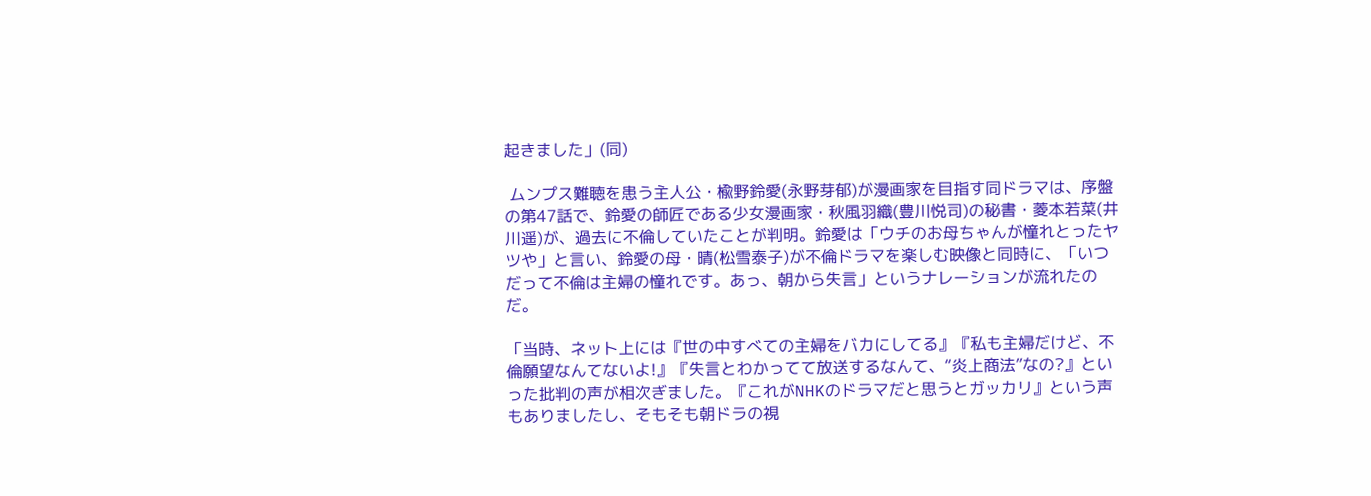起きました」(同)

 ムンプス難聴を患う主人公・楡野鈴愛(永野芽郁)が漫画家を目指す同ドラマは、序盤の第47話で、鈴愛の師匠である少女漫画家・秋風羽織(豊川悦司)の秘書・菱本若菜(井川遥)が、過去に不倫していたことが判明。鈴愛は「ウチのお母ちゃんが憧れとったヤツや」と言い、鈴愛の母・晴(松雪泰子)が不倫ドラマを楽しむ映像と同時に、「いつだって不倫は主婦の憧れです。あっ、朝から失言」というナレーションが流れたのだ。

「当時、ネット上には『世の中すべての主婦をバカにしてる』『私も主婦だけど、不倫願望なんてないよ!』『失言とわかってて放送するなんて、“炎上商法”なの?』といった批判の声が相次ぎました。『これがNHKのドラマだと思うとガッカリ』という声もありましたし、そもそも朝ドラの視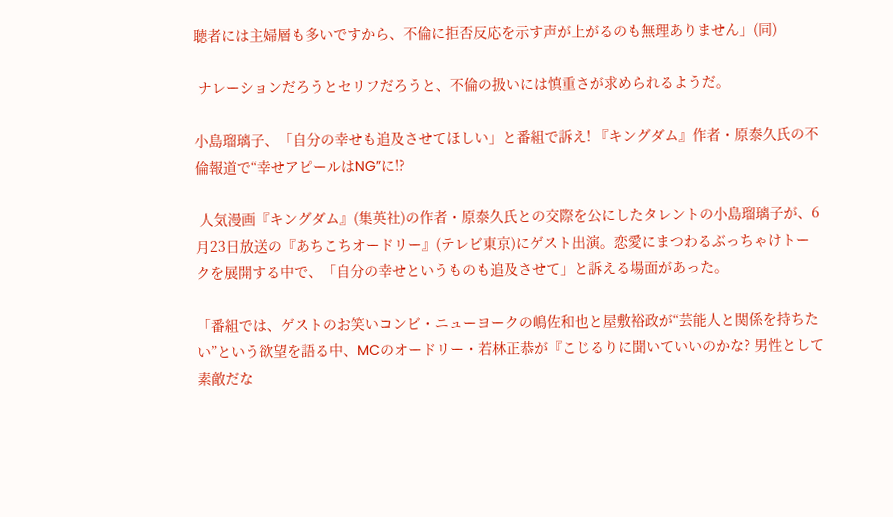聴者には主婦層も多いですから、不倫に拒否反応を示す声が上がるのも無理ありません」(同)

 ナレーションだろうとセリフだろうと、不倫の扱いには慎重さが求められるようだ。

小島瑠璃子、「自分の幸せも追及させてほしい」と番組で訴え! 『キングダム』作者・原泰久氏の不倫報道で“幸せアピールはNG”に!?

 人気漫画『キングダム』(集英社)の作者・原泰久氏との交際を公にしたタレントの小島瑠璃子が、6月23日放送の『あちこちオードリー』(テレビ東京)にゲスト出演。恋愛にまつわるぶっちゃけトークを展開する中で、「自分の幸せというものも追及させて」と訴える場面があった。

「番組では、ゲストのお笑いコンビ・ニューヨークの嶋佐和也と屋敷裕政が“芸能人と関係を持ちたい”という欲望を語る中、MCのオードリー・若林正恭が『こじるりに聞いていいのかな? 男性として素敵だな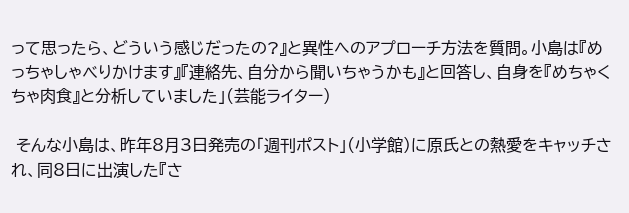って思ったら、どういう感じだったの?』と異性へのアプローチ方法を質問。小島は『めっちゃしゃべりかけます』『連絡先、自分から聞いちゃうかも』と回答し、自身を『めちゃくちゃ肉食』と分析していました」(芸能ライター)

 そんな小島は、昨年8月3日発売の「週刊ポスト」(小学館)に原氏との熱愛をキャッチされ、同8日に出演した『さ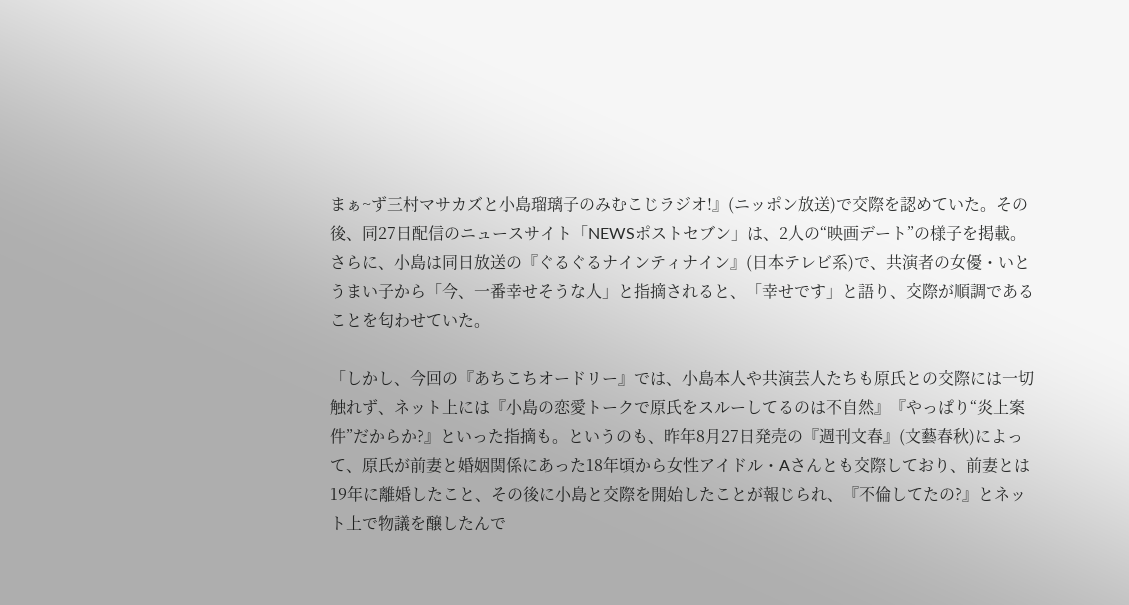まぁ~ず三村マサカズと小島瑠璃子のみむこじラジオ!』(ニッポン放送)で交際を認めていた。その後、同27日配信のニュースサイト「NEWSポストセブン」は、2人の“映画デート”の様子を掲載。さらに、小島は同日放送の『ぐるぐるナインティナイン』(日本テレビ系)で、共演者の女優・いとうまい子から「今、一番幸せそうな人」と指摘されると、「幸せです」と語り、交際が順調であることを匂わせていた。

「しかし、今回の『あちこちオードリー』では、小島本人や共演芸人たちも原氏との交際には一切触れず、ネット上には『小島の恋愛トークで原氏をスルーしてるのは不自然』『やっぱり“炎上案件”だからか?』といった指摘も。というのも、昨年8月27日発売の『週刊文春』(文藝春秋)によって、原氏が前妻と婚姻関係にあった18年頃から女性アイドル・Aさんとも交際しており、前妻とは19年に離婚したこと、その後に小島と交際を開始したことが報じられ、『不倫してたの?』とネット上で物議を醸したんで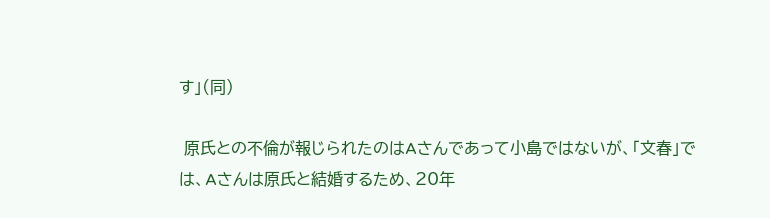す」(同)

 原氏との不倫が報じられたのはAさんであって小島ではないが、「文春」では、Aさんは原氏と結婚するため、20年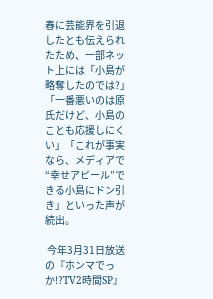春に芸能界を引退したとも伝えられたため、一部ネット上には「小島が略奪したのでは?」「一番悪いのは原氏だけど、小島のことも応援しにくい」「これが事実なら、メディアで“幸せアピール”できる小島にドン引き」といった声が続出。

 今年3月31日放送の『ホンマでっか!?TV2時間SP』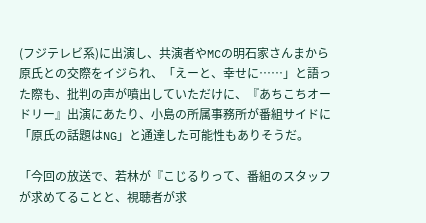(フジテレビ系)に出演し、共演者やMCの明石家さんまから原氏との交際をイジられ、「えーと、幸せに……」と語った際も、批判の声が噴出していただけに、『あちこちオードリー』出演にあたり、小島の所属事務所が番組サイドに「原氏の話題はNG」と通達した可能性もありそうだ。

「今回の放送で、若林が『こじるりって、番組のスタッフが求めてることと、視聴者が求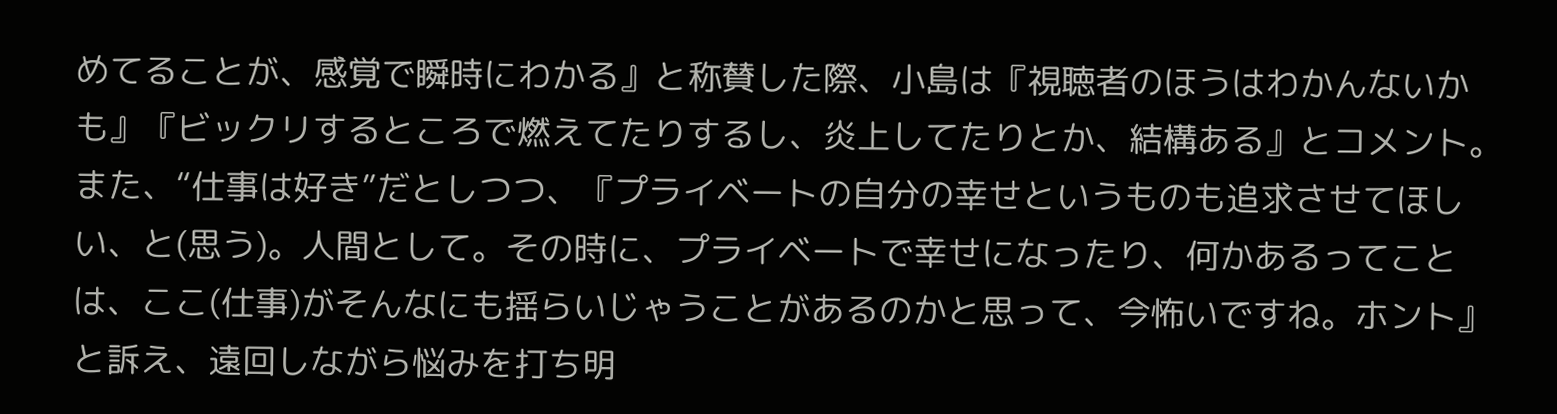めてることが、感覚で瞬時にわかる』と称賛した際、小島は『視聴者のほうはわかんないかも』『ビックリするところで燃えてたりするし、炎上してたりとか、結構ある』とコメント。また、“仕事は好き”だとしつつ、『プライベートの自分の幸せというものも追求させてほしい、と(思う)。人間として。その時に、プライベートで幸せになったり、何かあるってことは、ここ(仕事)がそんなにも揺らいじゃうことがあるのかと思って、今怖いですね。ホント』と訴え、遠回しながら悩みを打ち明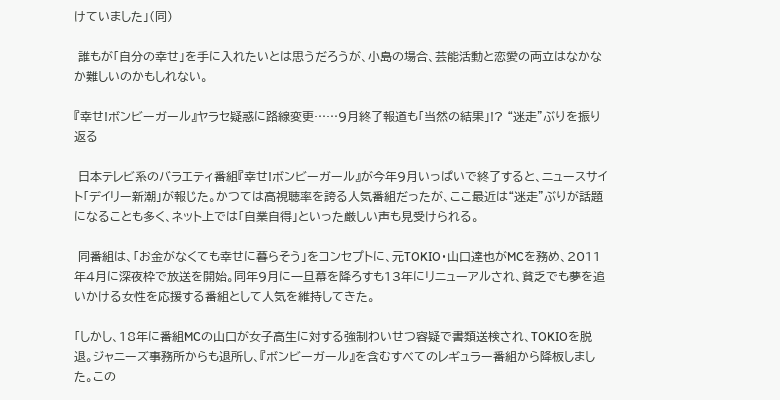けていました」(同)

 誰もが「自分の幸せ」を手に入れたいとは思うだろうが、小島の場合、芸能活動と恋愛の両立はなかなか難しいのかもしれない。

『幸せ!ボンビーガール』ヤラセ疑惑に路線変更……9月終了報道も「当然の結果」!? “迷走”ぶりを振り返る

 日本テレビ系のバラエティ番組『幸せ!ボンビーガール』が今年9月いっぱいで終了すると、ニュースサイト「デイリー新潮」が報じた。かつては高視聴率を誇る人気番組だったが、ここ最近は“迷走”ぶりが話題になることも多く、ネット上では「自業自得」といった厳しい声も見受けられる。

 同番組は、「お金がなくても幸せに暮らそう」をコンセプトに、元TOKIO・山口達也がMCを務め、2011年4月に深夜枠で放送を開始。同年9月に一旦幕を降ろすも13年にリニューアルされ、貧乏でも夢を追いかける女性を応援する番組として人気を維持してきた。

「しかし、18年に番組MCの山口が女子高生に対する強制わいせつ容疑で書類送検され、TOKIOを脱退。ジャニーズ事務所からも退所し、『ボンビーガール』を含むすべてのレギュラー番組から降板しました。この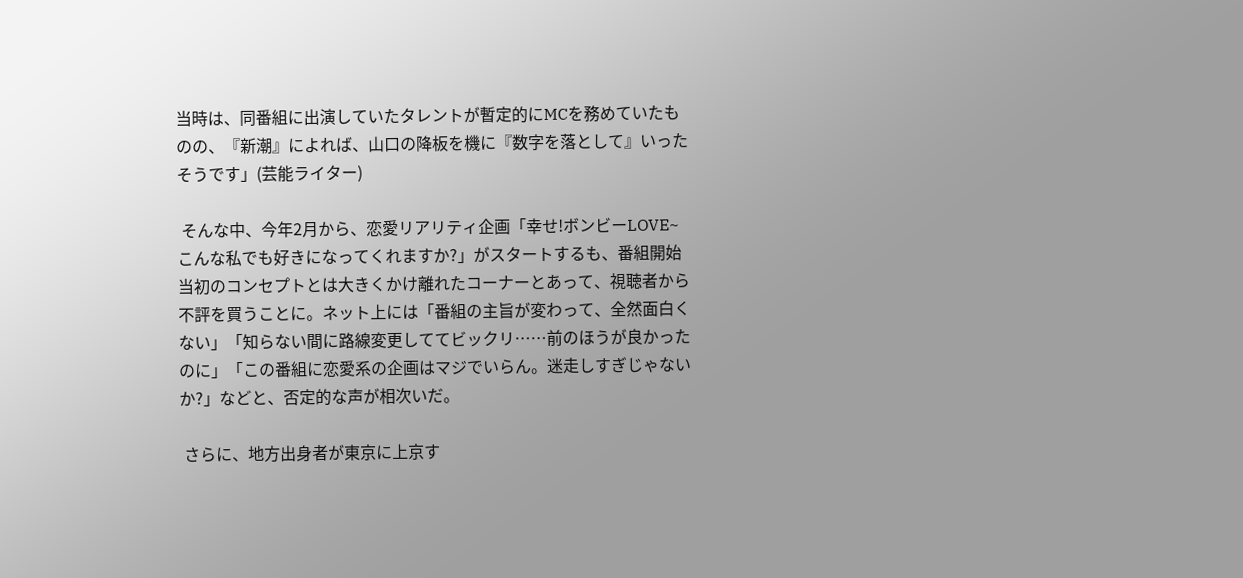当時は、同番組に出演していたタレントが暫定的にMCを務めていたものの、『新潮』によれば、山口の降板を機に『数字を落として』いったそうです」(芸能ライター)

 そんな中、今年2月から、恋愛リアリティ企画「幸せ!ボンビーLOVE~こんな私でも好きになってくれますか?」がスタートするも、番組開始当初のコンセプトとは大きくかけ離れたコーナーとあって、視聴者から不評を買うことに。ネット上には「番組の主旨が変わって、全然面白くない」「知らない間に路線変更しててビックリ……前のほうが良かったのに」「この番組に恋愛系の企画はマジでいらん。迷走しすぎじゃないか?」などと、否定的な声が相次いだ。

 さらに、地方出身者が東京に上京す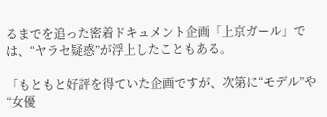るまでを追った密着ドキュメント企画「上京ガール」では、“ヤラセ疑惑”が浮上したこともある。

「もともと好評を得ていた企画ですが、次第に“モデル”や“女優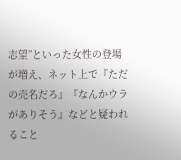志望”といった女性の登場が増え、ネット上で『ただの売名だろ』『なんかウラがありそう』などと疑われること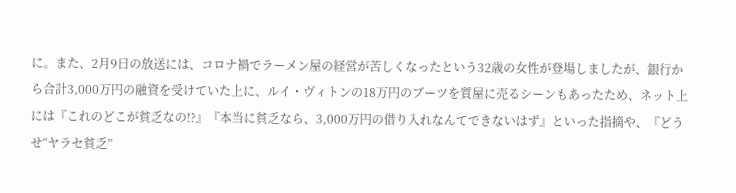に。また、2月9日の放送には、コロナ禍でラーメン屋の経営が苦しくなったという32歳の女性が登場しましたが、銀行から合計3,000万円の融資を受けていた上に、ルイ・ヴィトンの18万円のブーツを質屋に売るシーンもあったため、ネット上には『これのどこが貧乏なの!?』『本当に貧乏なら、3,000万円の借り入れなんてできないはず』といった指摘や、『どうせ“ヤラセ貧乏”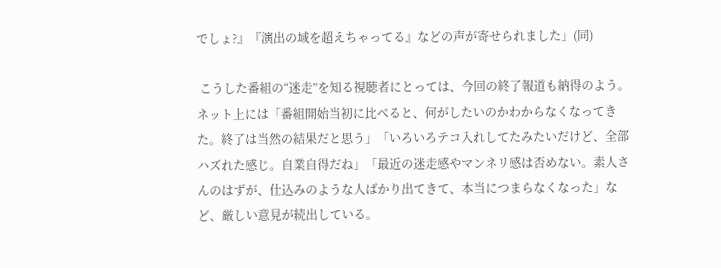でしょ?』『演出の域を超えちゃってる』などの声が寄せられました」(同)

 こうした番組の“迷走”を知る視聴者にとっては、今回の終了報道も納得のよう。ネット上には「番組開始当初に比べると、何がしたいのかわからなくなってきた。終了は当然の結果だと思う」「いろいろテコ入れしてたみたいだけど、全部ハズれた感じ。自業自得だね」「最近の迷走感やマンネリ感は否めない。素人さんのはずが、仕込みのような人ばかり出てきて、本当につまらなくなった」など、厳しい意見が続出している。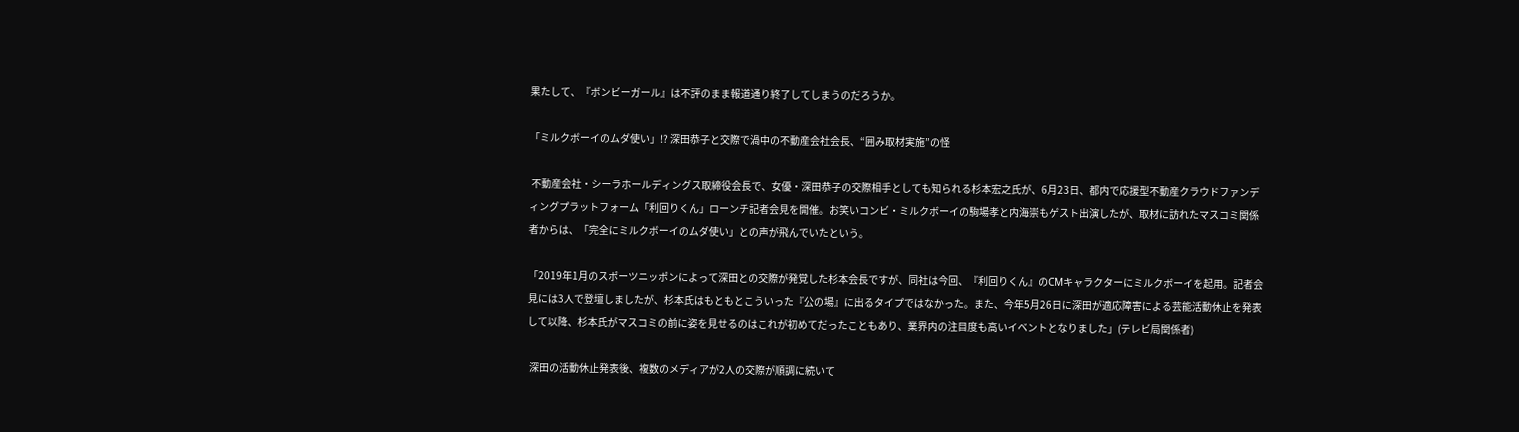果たして、『ボンビーガール』は不評のまま報道通り終了してしまうのだろうか。

「ミルクボーイのムダ使い」!? 深田恭子と交際で渦中の不動産会社会長、“囲み取材実施”の怪

 不動産会社・シーラホールディングス取締役会長で、女優・深田恭子の交際相手としても知られる杉本宏之氏が、6月23日、都内で応援型不動産クラウドファンディングプラットフォーム「利回りくん」ローンチ記者会見を開催。お笑いコンビ・ミルクボーイの駒場孝と内海崇もゲスト出演したが、取材に訪れたマスコミ関係者からは、「完全にミルクボーイのムダ使い」との声が飛んでいたという。

「2019年1月のスポーツニッポンによって深田との交際が発覚した杉本会長ですが、同社は今回、『利回りくん』のCMキャラクターにミルクボーイを起用。記者会見には3人で登壇しましたが、杉本氏はもともとこういった『公の場』に出るタイプではなかった。また、今年5月26日に深田が適応障害による芸能活動休止を発表して以降、杉本氏がマスコミの前に姿を見せるのはこれが初めてだったこともあり、業界内の注目度も高いイベントとなりました」(テレビ局関係者)

 深田の活動休止発表後、複数のメディアが2人の交際が順調に続いて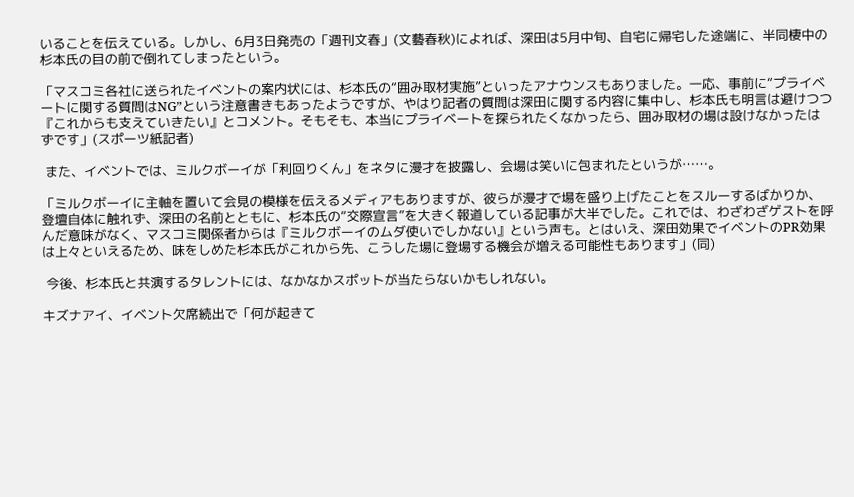いることを伝えている。しかし、6月3日発売の「週刊文春」(文藝春秋)によれば、深田は5月中旬、自宅に帰宅した途端に、半同棲中の杉本氏の目の前で倒れてしまったという。

「マスコミ各社に送られたイベントの案内状には、杉本氏の“囲み取材実施”といったアナウンスもありました。一応、事前に“プライベートに関する質問はNG”という注意書きもあったようですが、やはり記者の質問は深田に関する内容に集中し、杉本氏も明言は避けつつ『これからも支えていきたい』とコメント。そもそも、本当にプライベートを探られたくなかったら、囲み取材の場は設けなかったはずです」(スポーツ紙記者)

 また、イベントでは、ミルクボーイが「利回りくん」をネタに漫才を披露し、会場は笑いに包まれたというが……。

「ミルクボーイに主軸を置いて会見の模様を伝えるメディアもありますが、彼らが漫才で場を盛り上げたことをスルーするばかりか、登壇自体に触れず、深田の名前とともに、杉本氏の“交際宣言”を大きく報道している記事が大半でした。これでは、わざわざゲストを呼んだ意味がなく、マスコミ関係者からは『ミルクボーイのムダ使いでしかない』という声も。とはいえ、深田効果でイベントのPR効果は上々といえるため、味をしめた杉本氏がこれから先、こうした場に登場する機会が増える可能性もあります」(同)

 今後、杉本氏と共演するタレントには、なかなかスポットが当たらないかもしれない。

キズナアイ、イベント欠席続出で「何が起きて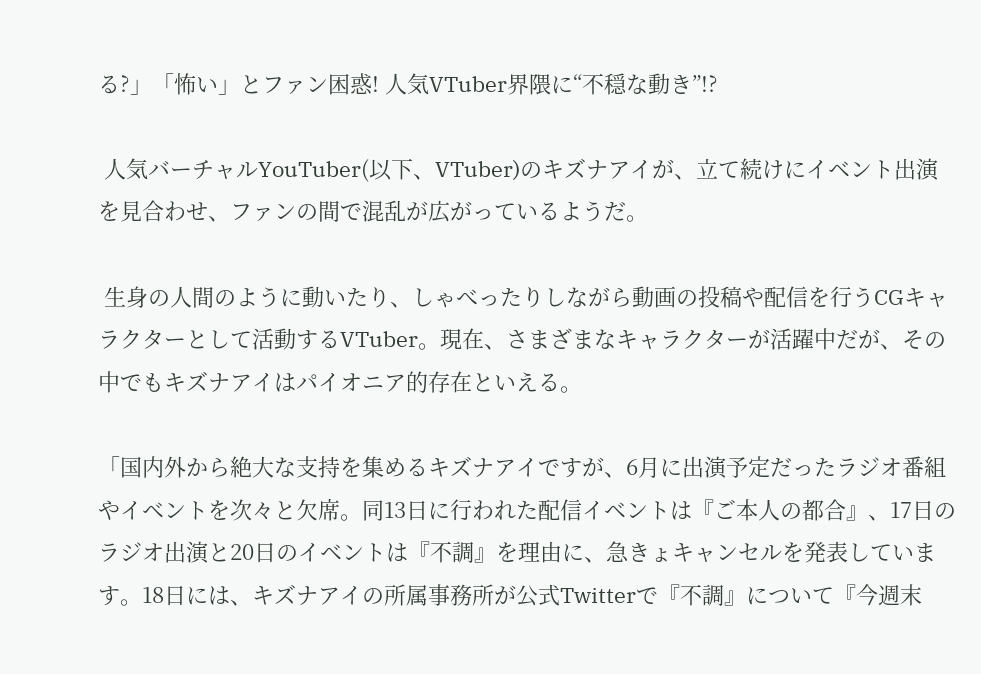る?」「怖い」とファン困惑! 人気VTuber界隈に“不穏な動き”!?

 人気バーチャルYouTuber(以下、VTuber)のキズナアイが、立て続けにイベント出演を見合わせ、ファンの間で混乱が広がっているようだ。

 生身の人間のように動いたり、しゃべったりしながら動画の投稿や配信を行うCGキャラクターとして活動するVTuber。現在、さまざまなキャラクターが活躍中だが、その中でもキズナアイはパイオニア的存在といえる。

「国内外から絶大な支持を集めるキズナアイですが、6月に出演予定だったラジオ番組やイベントを次々と欠席。同13日に行われた配信イベントは『ご本人の都合』、17日のラジオ出演と20日のイベントは『不調』を理由に、急きょキャンセルを発表しています。18日には、キズナアイの所属事務所が公式Twitterで『不調』について『今週末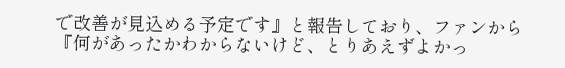で改善が見込める予定です』と報告しており、ファンから『何があったかわからないけど、とりあえずよかっ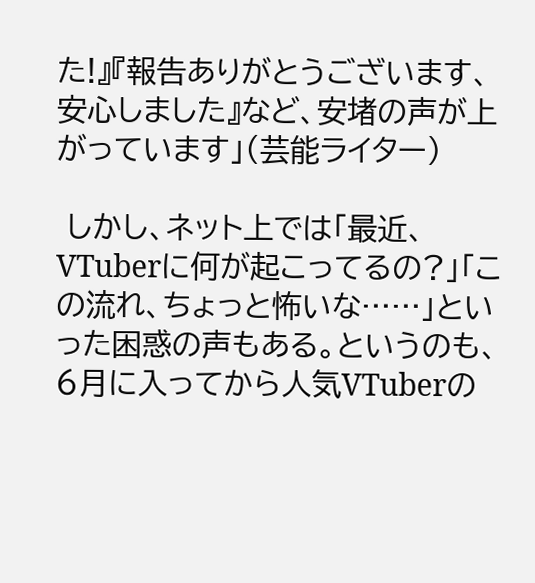た!』『報告ありがとうございます、安心しました』など、安堵の声が上がっています」(芸能ライター)

 しかし、ネット上では「最近、VTuberに何が起こってるの?」「この流れ、ちょっと怖いな……」といった困惑の声もある。というのも、6月に入ってから人気VTuberの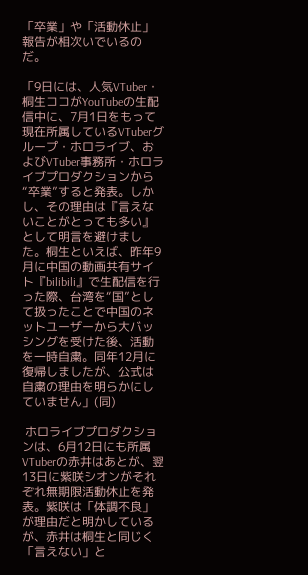「卒業」や「活動休止」報告が相次いでいるのだ。

「9日には、人気VTuber・桐生ココがYouTubeの生配信中に、7月1日をもって現在所属しているVTuberグループ・ホロライブ、およびVTuber事務所・ホロライブプロダクションから“卒業”すると発表。しかし、その理由は『言えないことがとっても多い』として明言を避けました。桐生といえば、昨年9月に中国の動画共有サイト『bilibili』で生配信を行った際、台湾を“国”として扱ったことで中国のネットユーザーから大バッシングを受けた後、活動を一時自粛。同年12月に復帰しましたが、公式は自粛の理由を明らかにしていません」(同)

 ホロライブプロダクションは、6月12日にも所属VTuberの赤井はあとが、翌13日に紫咲シオンがそれぞれ無期限活動休止を発表。紫咲は「体調不良」が理由だと明かしているが、赤井は桐生と同じく「言えない」と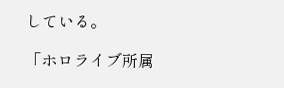している。

「ホロライブ所属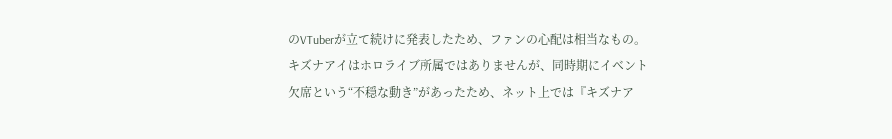のVTuberが立て続けに発表したため、ファンの心配は相当なもの。キズナアイはホロライブ所属ではありませんが、同時期にイベント欠席という“不穏な動き”があったため、ネット上では『キズナア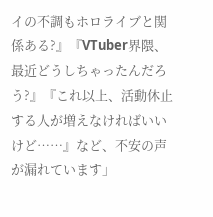イの不調もホロライブと関係ある?』『VTuber界隈、最近どうしちゃったんだろう?』『これ以上、活動休止する人が増えなければいいけど……』など、不安の声が漏れています」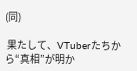(同)

 果たして、VTuberたちから“真相”が明か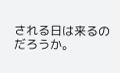される日は来るのだろうか。